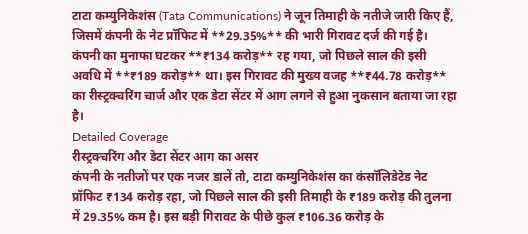टाटा कम्युनिकेशंस (Tata Communications) ने जून तिमाही के नतीजे जारी किए हैं, जिसमें कंपनी के नेट प्रॉफिट में **29.35%** की भारी गिरावट दर्ज की गई है। कंपनी का मुनाफा घटकर **₹134 करोड़** रह गया, जो पिछले साल की इसी अवधि में **₹189 करोड़** था। इस गिरावट की मुख्य वजह **₹44.78 करोड़** का रीस्ट्रक्चरिंग चार्ज और एक डेटा सेंटर में आग लगने से हुआ नुकसान बताया जा रहा है।
Detailed Coverage
रीस्ट्रक्चरिंग और डेटा सेंटर आग का असर
कंपनी के नतीजों पर एक नजर डालें तो, टाटा कम्युनिकेशंस का कंसॉलिडेटेड नेट प्रॉफिट ₹134 करोड़ रहा, जो पिछले साल की इसी तिमाही के ₹189 करोड़ की तुलना में 29.35% कम है। इस बड़ी गिरावट के पीछे कुल ₹106.36 करोड़ के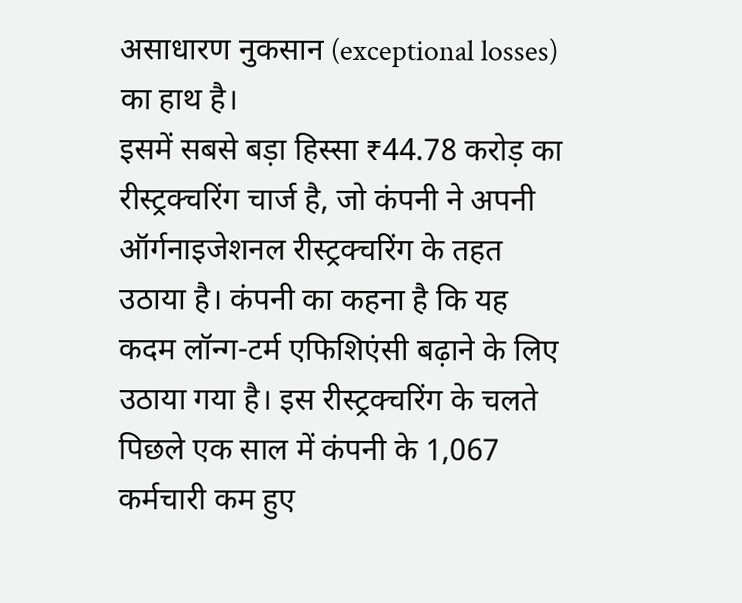असाधारण नुकसान (exceptional losses) का हाथ है।
इसमें सबसे बड़ा हिस्सा ₹44.78 करोड़ का रीस्ट्रक्चरिंग चार्ज है, जो कंपनी ने अपनी ऑर्गनाइजेशनल रीस्ट्रक्चरिंग के तहत उठाया है। कंपनी का कहना है कि यह कदम लॉन्ग-टर्म एफिशिएंसी बढ़ाने के लिए उठाया गया है। इस रीस्ट्रक्चरिंग के चलते पिछले एक साल में कंपनी के 1,067 कर्मचारी कम हुए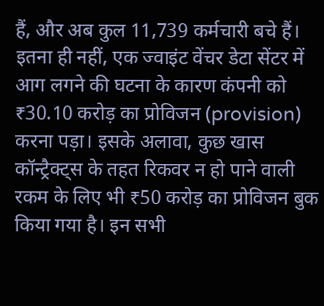हैं, और अब कुल 11,739 कर्मचारी बचे हैं।
इतना ही नहीं, एक ज्वाइंट वेंचर डेटा सेंटर में आग लगने की घटना के कारण कंपनी को ₹30.10 करोड़ का प्रोविजन (provision) करना पड़ा। इसके अलावा, कुछ खास कॉन्ट्रैक्ट्स के तहत रिकवर न हो पाने वाली रकम के लिए भी ₹50 करोड़ का प्रोविजन बुक किया गया है। इन सभी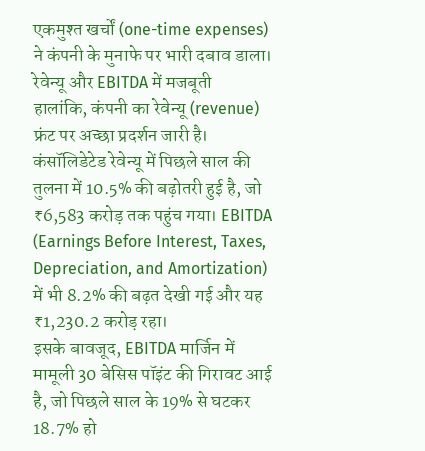एकमुश्त खर्चों (one-time expenses) ने कंपनी के मुनाफे पर भारी दबाव डाला।
रेवेन्यू और EBITDA में मजबूती
हालांकि, कंपनी का रेवेन्यू (revenue) फ्रंट पर अच्छा प्रदर्शन जारी है। कंसॉलिडेटेड रेवेन्यू में पिछले साल की तुलना में 10.5% की बढ़ोतरी हुई है, जो ₹6,583 करोड़ तक पहुंच गया। EBITDA (Earnings Before Interest, Taxes, Depreciation, and Amortization) में भी 8.2% की बढ़त देखी गई और यह ₹1,230.2 करोड़ रहा।
इसके बावजूद, EBITDA मार्जिन में मामूली 30 बेसिस पॉइंट की गिरावट आई है, जो पिछले साल के 19% से घटकर 18.7% हो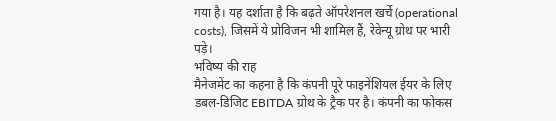गया है। यह दर्शाता है कि बढ़ते ऑपरेशनल खर्चे (operational costs), जिसमें ये प्रोविजन भी शामिल हैं, रेवेन्यू ग्रोथ पर भारी पड़े।
भविष्य की राह
मैनेजमेंट का कहना है कि कंपनी पूरे फाइनेंशियल ईयर के लिए डबल-डिजिट EBITDA ग्रोथ के ट्रैक पर है। कंपनी का फोकस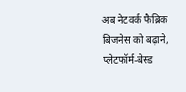अब नेटवर्क फैब्रिक बिजनेस को बढ़ाने, प्लेटफॉर्म-बेस्ड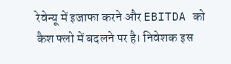रेवेन्यू में इजाफा करने और EBITDA को कैश फ्लो में बदलने पर है। निवेशक इस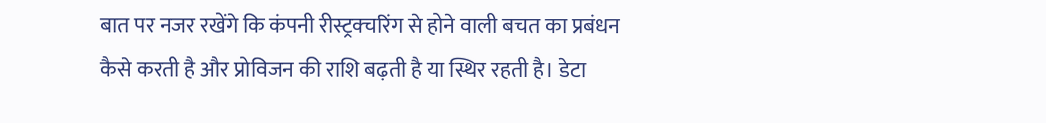बात पर नजर रखेंगे कि कंपनी रीस्ट्रक्चरिंग से होने वाली बचत का प्रबंधन कैसे करती है और प्रोविजन की राशि बढ़ती है या स्थिर रहती है। डेटा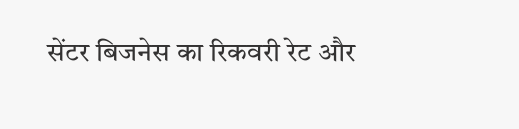सेंटर बिजनेस का रिकवरी रेट और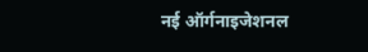नई ऑर्गनाइजेशनल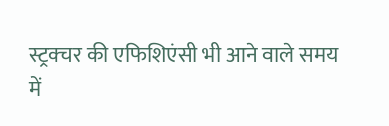स्ट्रक्चर की एफिशिएंसी भी आने वाले समय में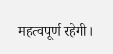महत्वपूर्ण रहेगी।